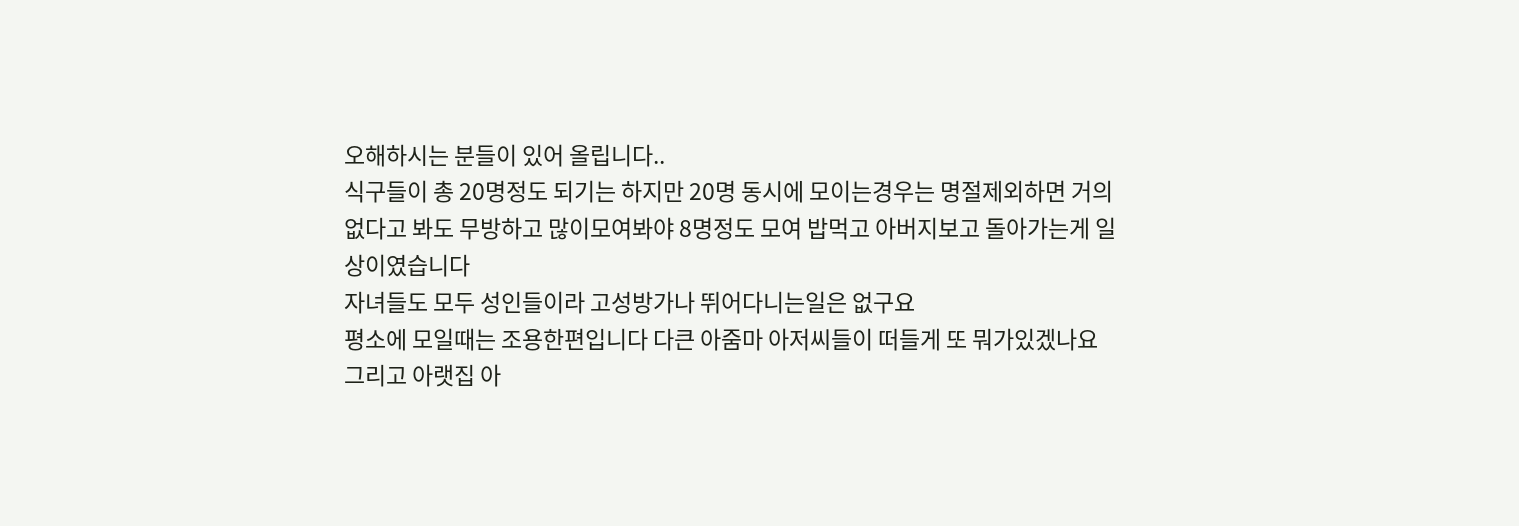오해하시는 분들이 있어 올립니다..
식구들이 총 20명정도 되기는 하지만 20명 동시에 모이는경우는 명절제외하면 거의없다고 봐도 무방하고 많이모여봐야 8명정도 모여 밥먹고 아버지보고 돌아가는게 일상이였습니다
자녀들도 모두 성인들이라 고성방가나 뛰어다니는일은 없구요
평소에 모일때는 조용한편입니다 다큰 아줌마 아저씨들이 떠들게 또 뭐가있겠나요
그리고 아랫집 아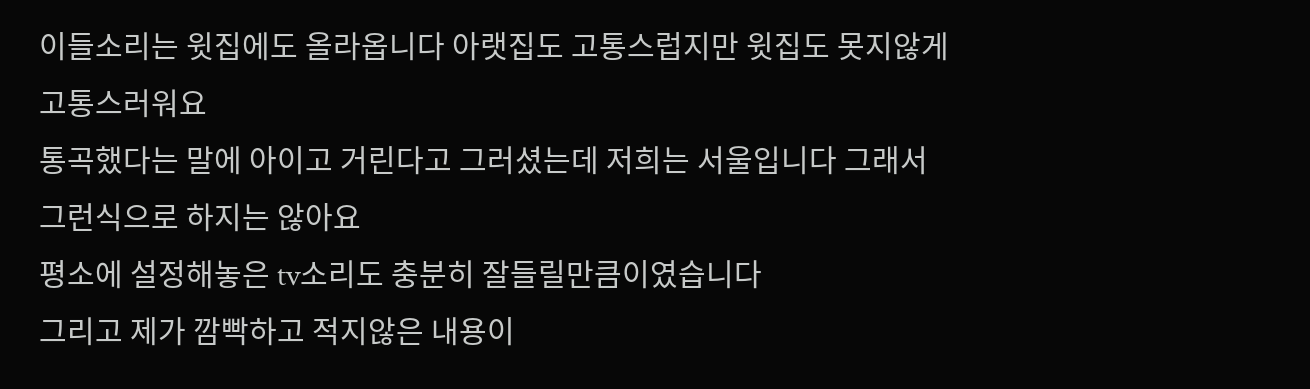이들소리는 윗집에도 올라옵니다 아랫집도 고통스럽지만 윗집도 못지않게 고통스러워요
통곡했다는 말에 아이고 거린다고 그러셨는데 저희는 서울입니다 그래서 그런식으로 하지는 않아요
평소에 설정해놓은 tv소리도 충분히 잘들릴만큼이였습니다
그리고 제가 깜빡하고 적지않은 내용이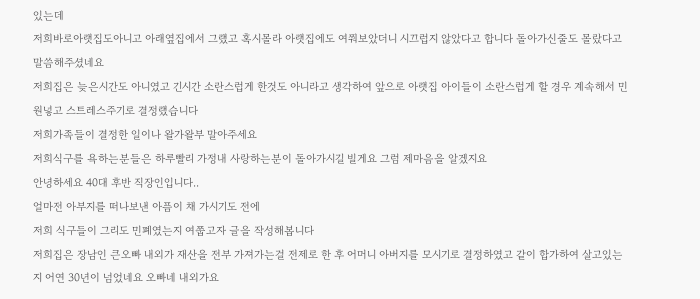있는데
저희바로아랫집도아니고 아래옆집에서 그랬고 혹시몰라 아랫집에도 여쭤보았더니 시끄럽지 않았다고 합니다 돌아가신줄도 몰랐다고 말씀해주셨네요
저희집은 늦은시간도 아니였고 긴시간 소란스럽게 한것도 아니라고 생각하여 앞으로 아랫집 아이들이 소란스럽게 할 경우 계속해서 민원넣고 스트레스주기로 결정랬습니다
저희가족들이 결정한 일이나 왈가왈부 말아주세요
저희식구를 욕하는분들은 하루빨리 가정내 사랑하는분이 돌아가시길 빌게요 그럼 제마음을 알겠지요
안녕하세요 40대 후반 직장인입니다..
얼마전 아부지를 떠나보낸 아픔이 채 가시기도 전에
저희 식구들이 그리도 민폐였는지 여쭙고자 글을 작성해봅니다
저희집은 장남인 큰오빠 내외가 재산을 전부 가져가는걸 전제로 한 후 어머니 아버지를 모시기로 결정하였고 같이 합가하여 살고있는지 어연 30년이 넘었네요 오빠네 내외가요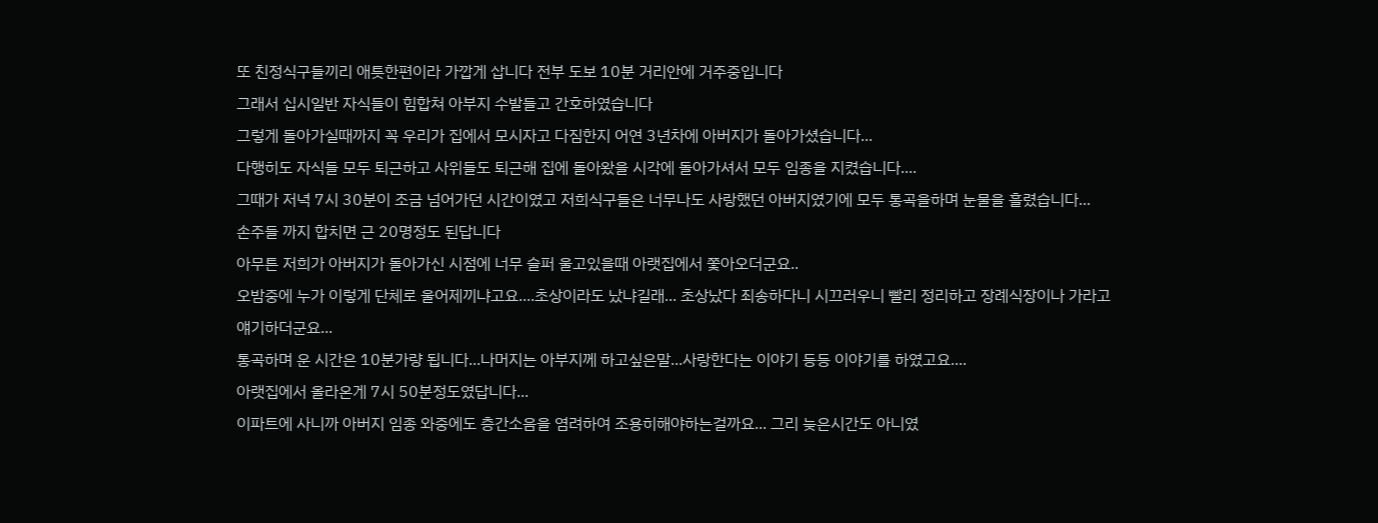또 친정식구들끼리 애틋한편이라 가깝게 삽니다 전부 도보 10분 거리안에 거주중입니다
그래서 십시일반 자식들이 힘합쳐 아부지 수발들고 간호하였습니다
그렇게 돌아가실때까지 꼭 우리가 집에서 모시자고 다짐한지 어연 3년차에 아버지가 돌아가셨습니다...
다행히도 자식들 모두 퇴근하고 사위들도 퇴근해 집에 돌아왔을 시각에 돌아가셔서 모두 임종을 지켰습니다....
그때가 저녁 7시 30분이 조금 넘어가던 시간이였고 저희식구들은 너무나도 사랑했던 아버지였기에 모두 통곡을하며 눈물을 흘렸습니다...
손주들 까지 합치면 근 20명정도 된답니다
아무튼 저희가 아버지가 돌아가신 시점에 너무 슬퍼 울고있을때 아랫집에서 쫓아오더군요..
오밤중에 누가 이렇게 단체로 울어제끼냐고요....초상이라도 났냐길래... 초상났다 죄송하다니 시끄러우니 빨리 정리하고 장례식장이나 가라고 얘기하더군요...
통곡하며 운 시간은 10분가량 됩니다...나머지는 아부지께 하고싶은말...사랑한다는 이야기 등등 이야기를 하였고요....
아랫집에서 올라온게 7시 50분정도였답니다...
이파트에 사니까 아버지 임종 와중에도 층간소음을 염려하여 조용히해야하는걸까요... 그리 늦은시간도 아니였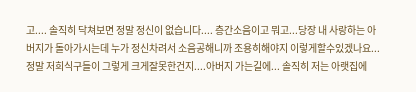고.... 솔직히 닥쳐보면 정말 정신이 없습니다.... 층간소음이고 뭐고...당장 내 사랑하는 아버지가 돌아가시는데 누가 정신차려서 소음공해니까 조용히해야지 이렇게할수있겠나요...
정말 저희식구들이 그렇게 크게잘못한건지....아버지 가는길에... 솔직히 저는 아랫집에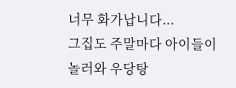너무 화가납니다...
그집도 주말마다 아이들이 놀러와 우당탕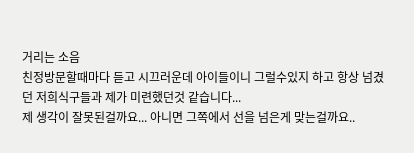거리는 소음
친정방문할때마다 듣고 시끄러운데 아이들이니 그럴수있지 하고 항상 넘겼던 저희식구들과 제가 미련했던것 같습니다...
제 생각이 잘못된걸까요... 아니면 그쪽에서 선을 넘은게 맞는걸까요..